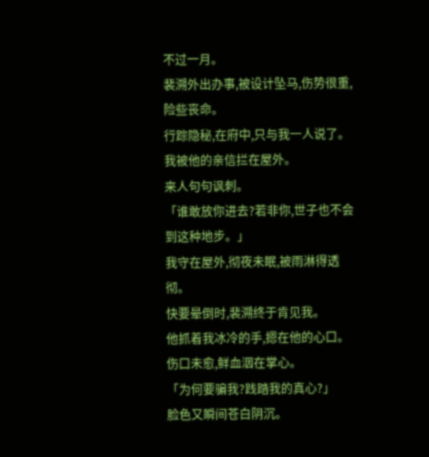不过一月。
裴溯外出办事,被设计坠马,伤势很重,险些丧命。
行踪隐秘,在府中,只与我一人说了。
我被他的亲信拦在屋外。
来人句句讽刺。
「谁敢放你进去?若非你,世子也不会到这种地步。」
我守在屋外,彻夜未眠,被雨淋得透彻。
快要晕倒时,裴溯终于肯见我。
他抓着我冰冷的手,摁在他的心口。
伤口未愈,鲜血洇在掌心。
「为何要骗我?践踏我的真心?」
脸色又瞬间苍白阴沉。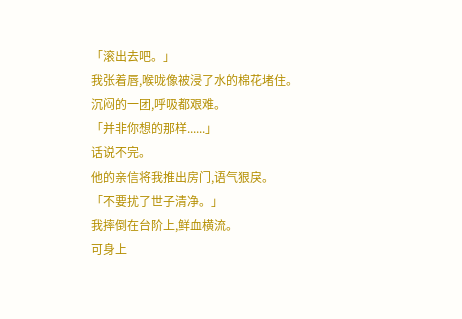「滚出去吧。」
我张着唇,喉咙像被浸了水的棉花堵住。
沉闷的一团,呼吸都艰难。
「并非你想的那样......」
话说不完。
他的亲信将我推出房门,语气狠戾。
「不要扰了世子清净。」
我摔倒在台阶上,鲜血横流。
可身上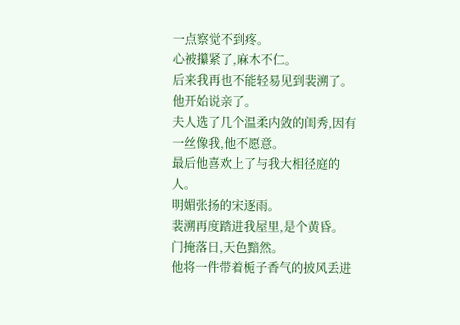一点察觉不到疼。
心被攥紧了,麻木不仁。
后来我再也不能轻易见到裴溯了。
他开始说亲了。
夫人选了几个温柔内敛的闺秀,因有一丝像我,他不愿意。
最后他喜欢上了与我大相径庭的人。
明媚张扬的宋逐雨。
裴溯再度踏进我屋里,是个黄昏。
门掩落日,天色黯然。
他将一件带着栀子香气的披风丢进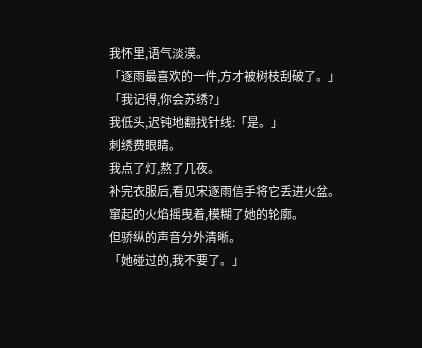我怀里,语气淡漠。
「逐雨最喜欢的一件,方才被树枝刮破了。」
「我记得,你会苏绣?」
我低头,迟钝地翻找针线:「是。」
刺绣费眼睛。
我点了灯,熬了几夜。
补完衣服后,看见宋逐雨信手将它丢进火盆。
窜起的火焰摇曳着,模糊了她的轮廓。
但骄纵的声音分外清晰。
「她碰过的,我不要了。」